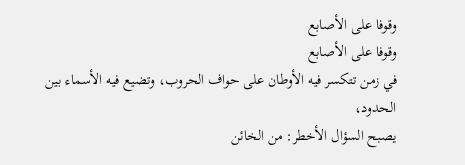وقوفا على الأصابع
وقوفا على الأصابع
في زمن تتكسر فيه الأوطان على حواف الحروب، وتضيع فيه الأسماء بين الحدود،
يصبح السؤال الأخطر: من الخائن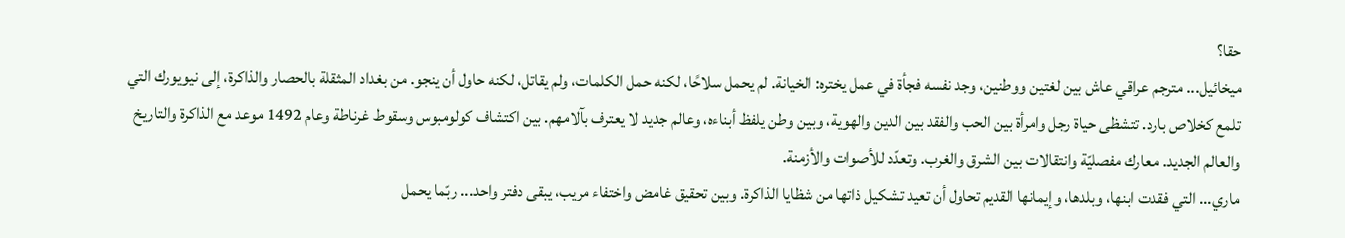حقا؟
ميخائيل... مترجم عراقي عاش بين لغتين ووطنين، وجد نفسه فجأة في عمل يختره: الخيانة. لم يحمل سلاحًا، لكنه حمل الكلمات، ولم يقاتل، لكنه حاول أن ينجو. من بغداد المثقلة بالحصار والذاكرة، إلى نيويورك التي تلمع كخلاص بارد. تتشظى حياة رجل وامرأة بين الحب والفقد بين الدين والهوية، وبين وطن يلفظ أبناءه، وعالم جديد لا يعترف بآلامهم. بين اكتشاف كولومبوس وسقوط غرناطة وعام 1492 موعد مع الذاكرة والتاريخ والعالم الجديد. معارك مفصليّة وانتقالات بين الشرق والغرب. وتعدّد للأصوات والأزمنة.
ماري... التي فقدت ابنها، وبلدها، وإيمانها القديم تحاول أن تعيد تشكيل ذاتها من شظايا الذاكرة. وبين تحقيق غامض واختفاء مريب، يبقى دفتر واحد... ربّما يحمل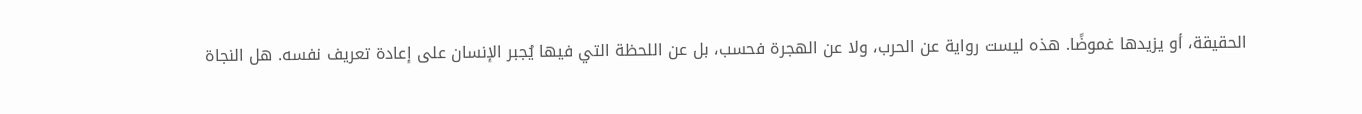الحقيقة، أو يزيدها غموضًا. هذه ليست رواية عن الحرب، ولا عن الهجرة فحسب، بل عن اللحظة التي فيها يُجبر الإنسان على إعادة تعريف نفسه. هل النجاة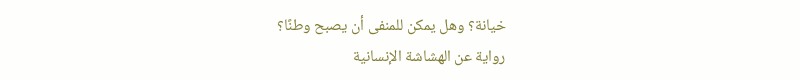خيانة؟ وهل يمكن للمنفى أن يصبح وطنًا؟
رواية عن الهشاشة الإنسانية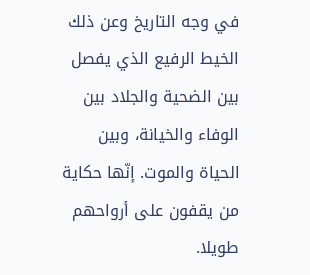في وجه التاريخ وعن ذلك الخيط الرفيع الذي يفصل بين الضحية والجلاد بين الوفاء والخيانة، وبين الحياة والموت. إنّها حكاية من يقفون على أرواحهم طويلا.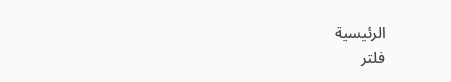الرئيسية
فلتر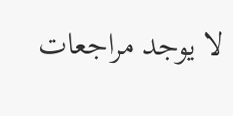لا يوجد مراجعات